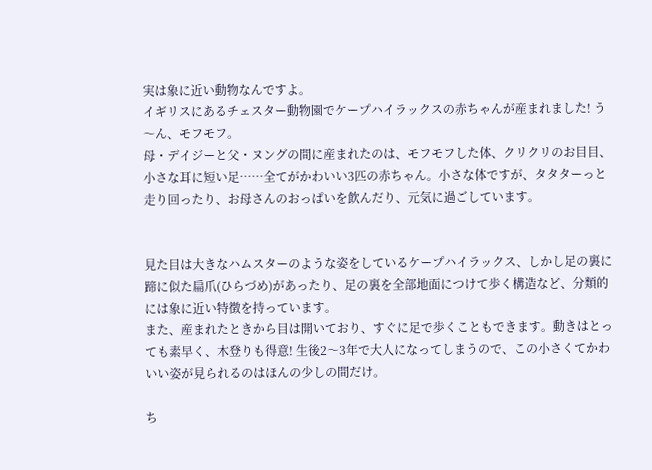実は象に近い動物なんですよ。
イギリスにあるチェスター動物園でケープハイラックスの赤ちゃんが産まれました! う〜ん、モフモフ。
母・デイジーと父・ヌングの間に産まれたのは、モフモフした体、クリクリのお目目、小さな耳に短い足……全てがかわいい3匹の赤ちゃん。小さな体ですが、タタターっと走り回ったり、お母さんのおっぱいを飲んだり、元気に過ごしています。


見た目は大きなハムスターのような姿をしているケープハイラックス、しかし足の裏に蹄に似た扁爪(ひらづめ)があったり、足の裏を全部地面につけて歩く構造など、分類的には象に近い特徴を持っています。
また、産まれたときから目は開いており、すぐに足で歩くこともできます。動きはとっても素早く、木登りも得意! 生後2〜3年で大人になってしまうので、この小さくてかわいい姿が見られるのはほんの少しの間だけ。

ち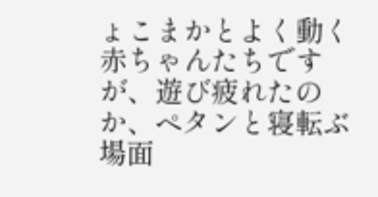ょこまかとよく動く赤ちゃんたちですが、遊び疲れたのか、ペタンと寝転ぶ場面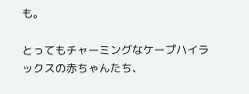も。

とってもチャーミングなケープハイラックスの赤ちゃんたち、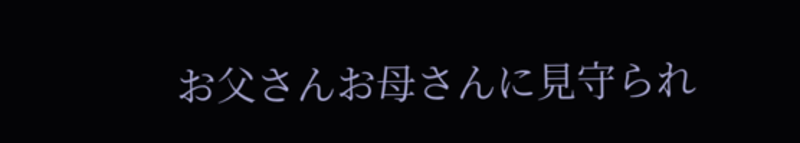お父さんお母さんに見守られ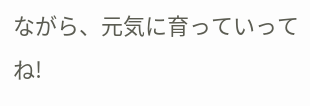ながら、元気に育っていってね!